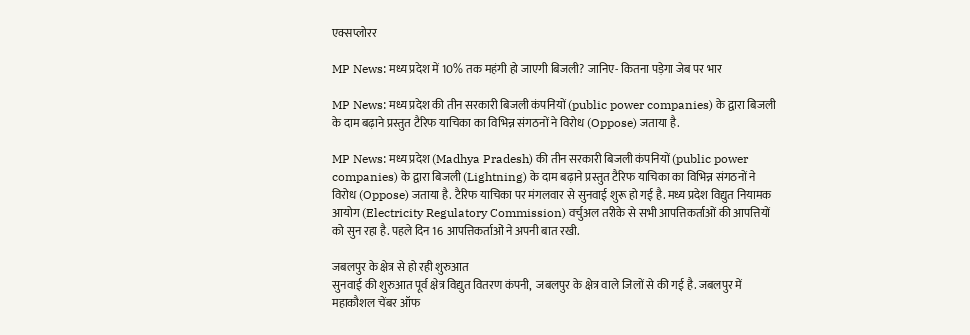एक्सप्लोरर

MP News: मध्य प्रदेश में 10% तक महंगी हो जाएगी बिजली? जानिए- कितना पड़ेगा जेब पर भार

MP News: मध्य प्रदेश की तीन सरकारी बिजली कंपनियों (public power companies) के द्वारा बिजली के दाम बढ़ाने प्रस्तुत टैरिफ याचिका का विभिन्न संगठनों ने विरोध (Oppose) जताया है.

MP News: मध्य प्रदेश (Madhya Pradesh) की तीन सरकारी बिजली कंपनियों (public power companies) के द्वारा बिजली (Lightning) के दाम बढ़ाने प्रस्तुत टैरिफ याचिका का विभिन्न संगठनों ने विरोध (Oppose) जताया है. टैरिफ याचिका पर मंगलवार से सुनवाई शुरू हो गई है. मध्य प्रदेश विद्युत नियामक आयोग (Electricity Regulatory Commission) वर्चुअल तरीके से सभी आपत्तिकर्ताओं की आपत्तियों को सुन रहा है. पहले दिन 16 आपत्तिकर्ताओं ने अपनी बात रखी.

जबलपुर के क्षेत्र से हो रही शुरुआत
सुनवाई की शुरुआत पूर्व क्षेत्र विद्युत वितरण कंपनी,  जबलपुर के क्षेत्र वाले जिलों से की गई है. जबलपुर में महाकौशल चेंबर ऑफ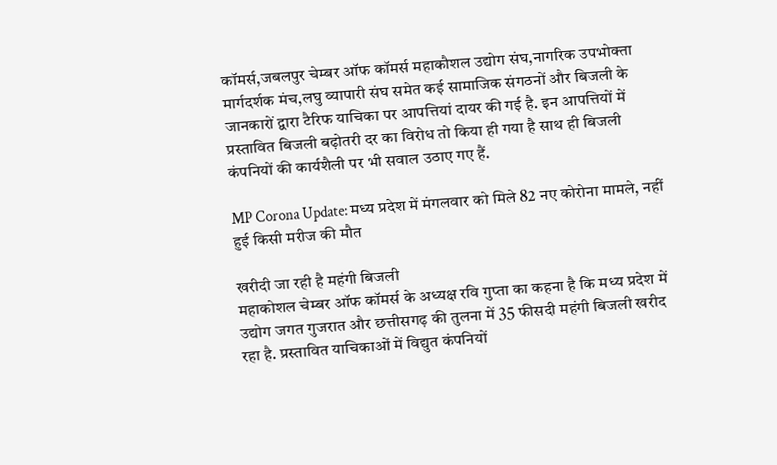कॉमर्स,जबलपुर चेम्बर ऑफ कॉमर्स महाकौशल उद्योग संघ,नागरिक उपभोक्ता मार्गदर्शक मंच,लघु व्यापारी संघ समेत कई सामाजिक संगठनों और बिजली के जानकारों द्वारा टैरिफ याचिका पर आपत्तियां दायर की गई है. इन आपत्तियों में प्रस्तावित बिजली बढ़ोतरी दर का विरोध तो किया ही गया है साथ ही बिजली कंपनियों की कार्यशैली पर भी सवाल उठाए गए हैं.

MP Corona Update: मध्य प्रदेश में मंगलवार को मिले 82 नए कोरोना मामले, नहीं हुई किसी मरीज की मौत

खरीदी जा रही है महंगी बिजली
महाकोशल चेम्बर ऑफ कॉमर्स के अध्यक्ष रवि गुप्ता का कहना है कि मध्य प्रदेश में उद्योग जगत गुजरात और छत्तीसगढ़ की तुलना में 35 फीसदी महंगी बिजली खरीद रहा है. प्रस्तावित याचिकाओं में विद्युत कंपनियों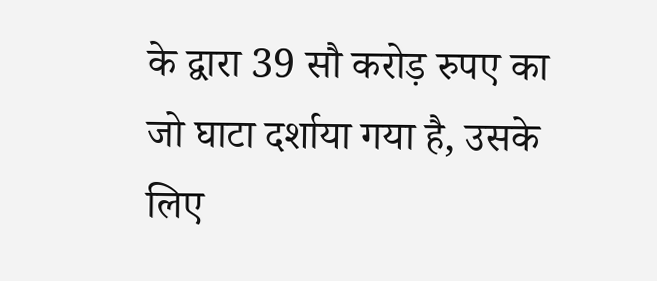के द्वारा 39 सौ करोड़ रुपए का जो घाटा दर्शाया गया है, उसके लिए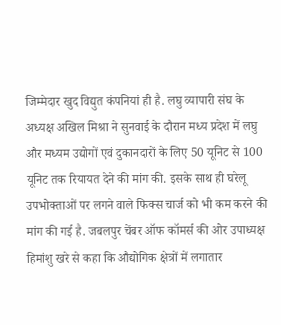जिम्मेदार खुद विद्युत कंपनियां ही है. लघु व्यापारी संघ के अध्यक्ष अखिल मिश्रा ने सुनवाई के दौरान मध्य प्रदेश में लघु और मध्यम उद्योगों एवं दुकानदारों के लिए 50 यूनिट से 100 यूनिट तक रियायत देने की मांग की. इसके साथ ही घरेलू उपभोक्ताओं पर लगने वाले फिक्स चार्ज को भी कम करने की मांग की गई है. जबलपुर चेंबर ऑफ कॉमर्स की ओर उपाध्यक्ष हिमांशु खरे से कहा कि औद्योगिक क्षेत्रों में लगातार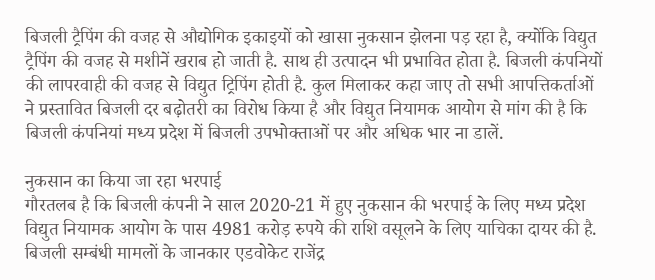बिजली ट्रैपिंग की वजह से औद्योगिक इकाइयों को खासा नुकसान झेलना पड़ रहा है, क्योंकि विद्युत ट्रैपिंग की वजह से मशीनें खराब हो जाती है. साथ ही उत्पादन भी प्रभावित होता है. बिजली कंपनियों की लापरवाही की वजह से विद्युत ट्रिपिंग होती है. कुल मिलाकर कहा जाए तो सभी आपत्तिकर्ताओं ने प्रस्तावित बिजली दर बढ़ोतरी का विरोध किया है और विद्युत नियामक आयोग से मांग की है कि बिजली कंपनियां मध्य प्रदेश में बिजली उपभोक्ताओं पर और अधिक भार ना डालें.

नुकसान का किया जा रहा भरपाई
गौरतलब है कि बिजली कंपनी ने साल 2020-21 में हुए नुकसान की भरपाई के लिए मध्य प्रदेश विद्युत नियामक आयोग के पास 4981 करोड़ रुपये की राशि वसूलने के लिए याचिका दायर की है. बिजली सम्बंधी मामलों के जानकार एडवोकेट राजेंद्र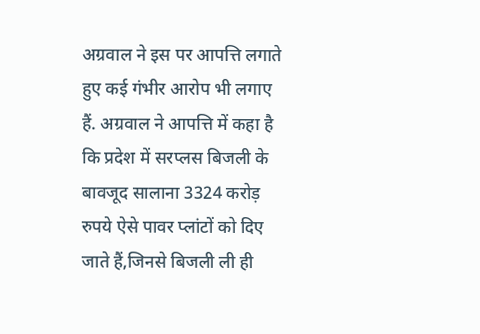अग्रवाल ने इस पर आपत्ति लगाते हुए कई गंभीर आरोप भी लगाए हैं. अग्रवाल ने आपत्ति में कहा है कि प्रदेश में सरप्लस बिजली के बावजूद सालाना 3324 करोड़ रुपये ऐसे पावर प्लांटों को दिए जाते हैं,जिनसे बिजली ली ही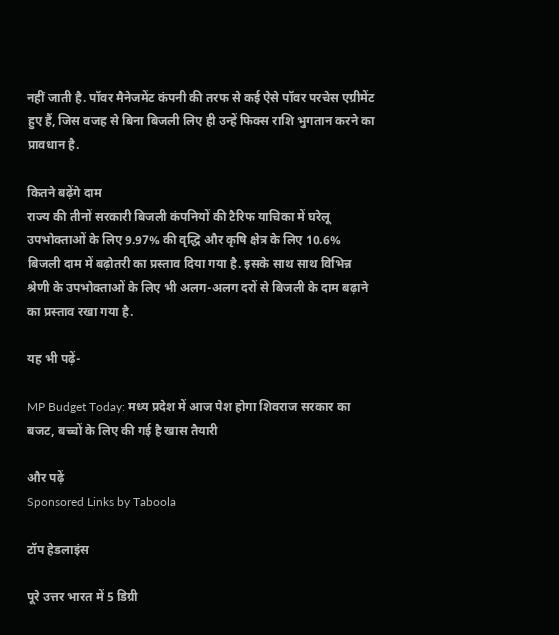नहीं जाती है. पॉवर मैनेजमेंट कंपनी की तरफ से कई ऐसे पॉवर परचेस एग्रीमेंट हुए हैं, जिस वजह से बिना बिजली लिए ही उन्हें फिक्स राशि भुगतान करने का प्रावधान है.

कितने बढ़ेंगे दाम
राज्य की तीनों सरकारी बिजली कंपनियों की टैरिफ याचिका में घरेलू उपभोक्ताओं के लिए 9.97% की वृद्धि और कृषि क्षेत्र के लिए 10.6% बिजली दाम में बढ़ोतरी का प्रस्ताव दिया गया है. इसके साथ साथ विभिन्न श्रेणी के उपभोक्ताओं के लिए भी अलग-अलग दरों से बिजली के दाम बढ़ाने का प्रस्ताव रखा गया है.

यह भी पढ़ें-

MP Budget Today: मध्य प्रदेश में आज पेश होगा शिवराज सरकार का बजट, बच्चों के लिए की गई है खास तैयारी

और पढ़ें
Sponsored Links by Taboola

टॉप हेडलाइंस

पूरे उत्तर भारत में 5 डिग्री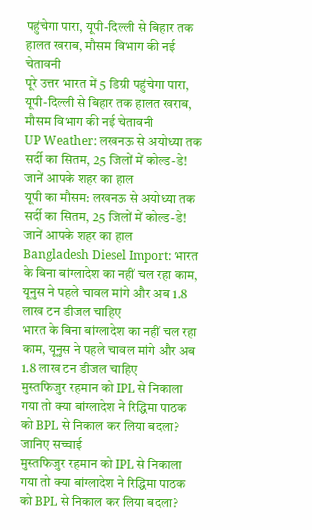पहुंचेगा पारा, यूपी-दिल्ली से बिहार तक हालत खराब, मौसम विभाग की नई चेतावनी
पूरे उत्तर भारत में 5 डिग्री पहुंचेगा पारा, यूपी-दिल्ली से बिहार तक हालत खराब, मौसम विभाग की नई चेतावनी
UP Weather: लखनऊ से अयोध्या तक सर्दी का सितम, 25 जिलों में कोल्ड-डे! जानें आपके शहर का हाल
यूपी का मौसम: लखनऊ से अयोध्या तक सर्दी का सितम, 25 जिलों में कोल्ड-डे! जानें आपके शहर का हाल
Bangladesh Diesel Import: भारत के बिना बांग्लादेश का नहीं चल रहा काम, यूनुस ने पहले चावल मांगे और अब 1.8 लाख टन डीजल चाहिए
भारत के बिना बांग्लादेश का नहीं चल रहा काम, यूनुस ने पहले चावल मांगे और अब 1.8 लाख टन डीजल चाहिए
मुस्तफिजुर रहमान को IPL से निकाला गया तो क्या बांग्लादेश ने रिद्धिमा पाठक को BPL से निकाल कर लिया बदला? जानिए सच्चाई
मुस्तफिजुर रहमान को IPL से निकाला गया तो क्या बांग्लादेश ने रिद्धिमा पाठक को BPL से निकाल कर लिया बदला?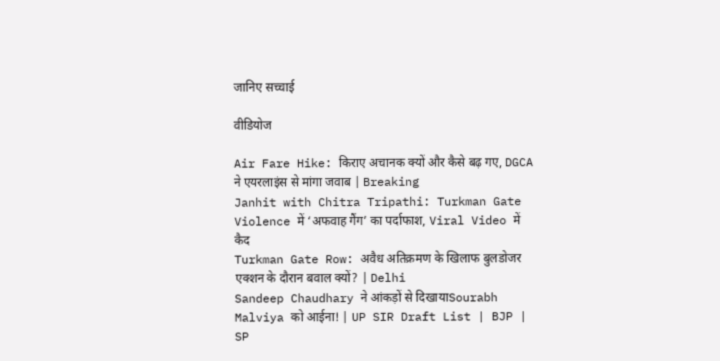जानिए सच्चाई

वीडियोज

Air Fare Hike: किराए अचानक क्यों और कैसे बढ़ गए, DGCA ने एयरलाइंस से मांगा जवाब | Breaking
Janhit with Chitra Tripathi: Turkman Gate Violence में ‘अफवाह गैंग’ का पर्दाफाश, Viral Video में कैद
Turkman Gate Row: अवैध अतिक्रमण के खिलाफ बुलडोजर एक्शन के दौरान बवाल क्यों? | Delhi
Sandeep Chaudhary ने आंकड़ों से दिखायाSourabh Malviya को आईना! | UP SIR Draft List | BJP | SP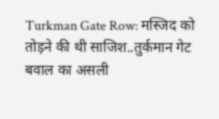Turkman Gate Row: मस्जिद को तोड़ने की थी साजिश..तुर्कमान गेट बवाल का असली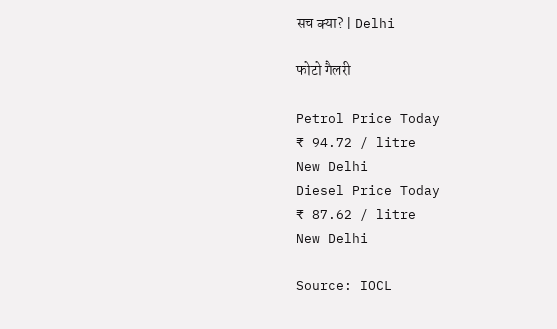सच क्या? | Delhi

फोटो गैलरी

Petrol Price Today
₹ 94.72 / litre
New Delhi
Diesel Price Today
₹ 87.62 / litre
New Delhi

Source: IOCL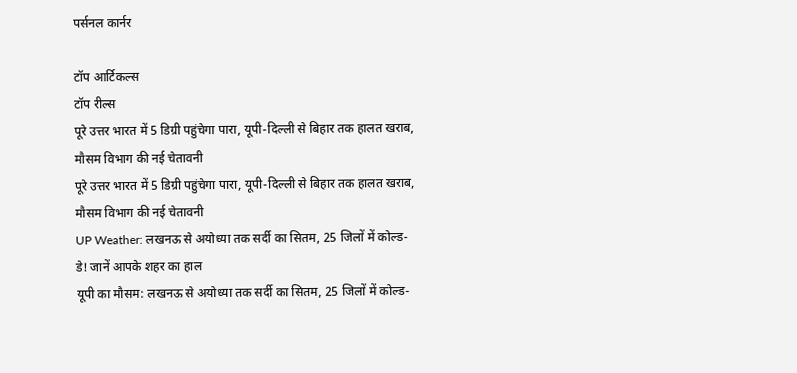पर्सनल कार्नर

टॉप आर्टिकल्स
टॉप रील्स
पूरे उत्तर भारत में 5 डिग्री पहुंचेगा पारा, यूपी-दिल्ली से बिहार तक हालत खराब, मौसम विभाग की नई चेतावनी
पूरे उत्तर भारत में 5 डिग्री पहुंचेगा पारा, यूपी-दिल्ली से बिहार तक हालत खराब, मौसम विभाग की नई चेतावनी
UP Weather: लखनऊ से अयोध्या तक सर्दी का सितम, 25 जिलों में कोल्ड-डे! जानें आपके शहर का हाल
यूपी का मौसम: लखनऊ से अयोध्या तक सर्दी का सितम, 25 जिलों में कोल्ड-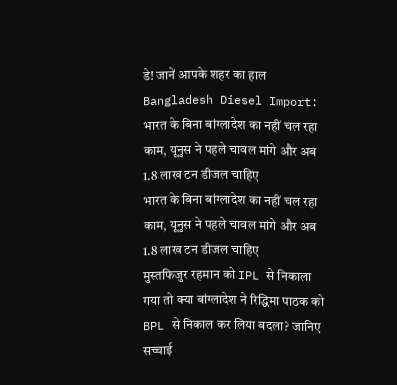डे! जानें आपके शहर का हाल
Bangladesh Diesel Import: भारत के बिना बांग्लादेश का नहीं चल रहा काम, यूनुस ने पहले चावल मांगे और अब 1.8 लाख टन डीजल चाहिए
भारत के बिना बांग्लादेश का नहीं चल रहा काम, यूनुस ने पहले चावल मांगे और अब 1.8 लाख टन डीजल चाहिए
मुस्तफिजुर रहमान को IPL से निकाला गया तो क्या बांग्लादेश ने रिद्धिमा पाठक को BPL से निकाल कर लिया बदला? जानिए सच्चाई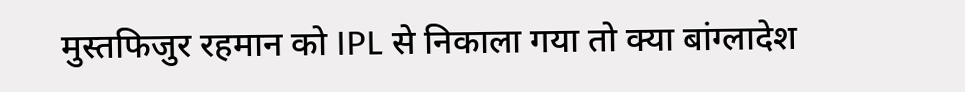मुस्तफिजुर रहमान को IPL से निकाला गया तो क्या बांग्लादेश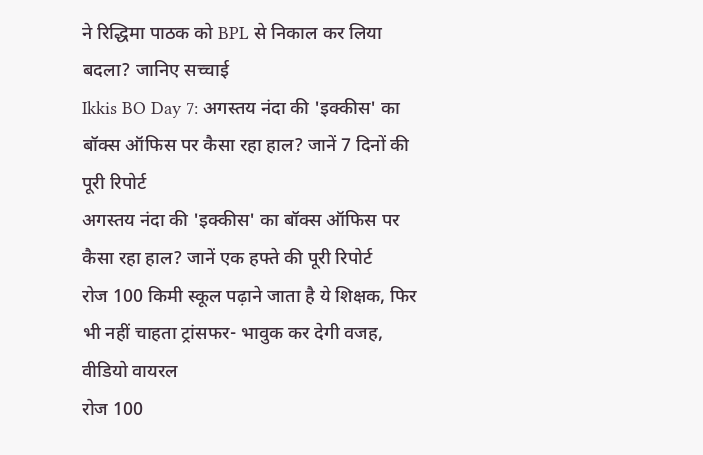ने रिद्धिमा पाठक को BPL से निकाल कर लिया बदला? जानिए सच्चाई
Ikkis BO Day 7: अगस्तय नंदा की 'इक्कीस' का बॉक्स ऑफिस पर कैसा रहा हाल? जानें 7 दिनों की पूरी रिपोर्ट
अगस्तय नंदा की 'इक्कीस' का बॉक्स ऑफिस पर कैसा रहा हाल? जानें एक हफ्ते की पूरी रिपोर्ट
रोज 100 किमी स्कूल पढ़ाने जाता है ये शिक्षक, फिर भी नहीं चाहता ट्रांसफर- भावुक कर देगी वजह, वीडियो वायरल
रोज 100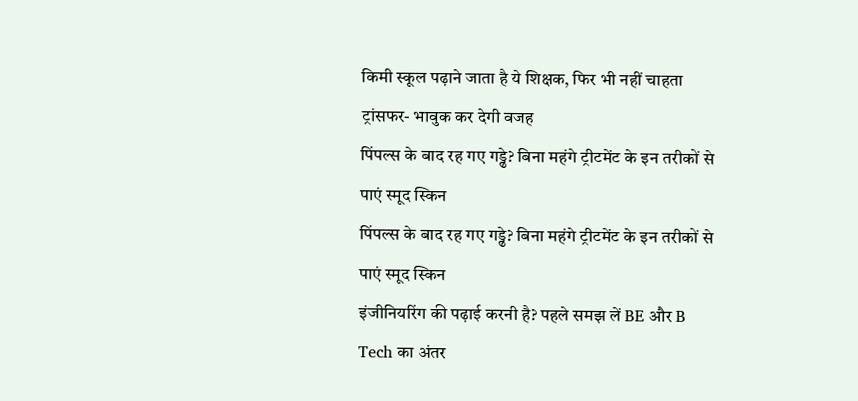किमी स्कूल पढ़ाने जाता है ये शिक्षक, फिर भी नहीं चाहता ट्रांसफर- भावुक कर देगी वजह
पिंपल्स के बाद रह गए गड्ढे? बिना महंगे ट्रीटमेंट के इन तरीकों से पाएं स्मूद स्किन
पिंपल्स के बाद रह गए गड्ढे? बिना महंगे ट्रीटमेंट के इन तरीकों से पाएं स्मूद स्किन
इंजीनियरिंग की पढ़ाई करनी है? पहले समझ लें BE और B Tech का अंतर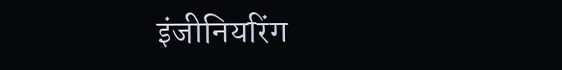इंजीनियरिंग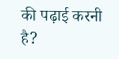की पढ़ाई करनी है?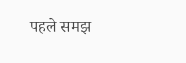पहले समझ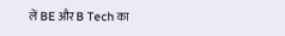लें BE और B Tech का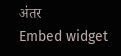अंतर
Embed widget